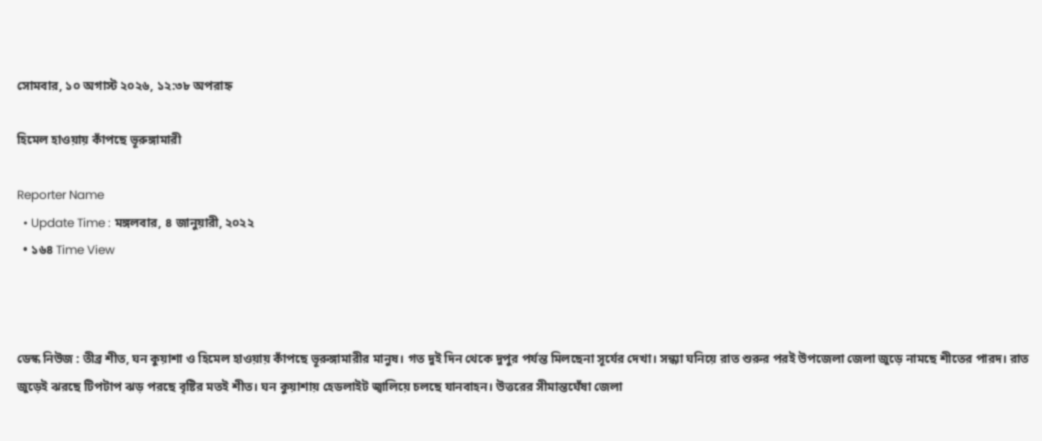সোমবার, ১০ অগাস্ট ২০২৬, ১২:৩৮ অপরাহ্ন

হিমেল হাওয়ায় কাঁপছে ভূরুঙ্গামারী

Reporter Name
  • Update Time : মঙ্গলবার, ৪ জানুয়ারী, ২০২২
  • ১৬৪ Time View



ডেস্ক নিউজ : তীব্র শীত, ঘন কুয়াশা ও হিমেল হাওয়ায় কাঁপছে ভূরুঙ্গামারীর মানুষ। গত দুই দিন থেকে দুপুর পর্যন্ত মিলছেনা সূর্যের দেখা। সন্ধ্যা ঘনিয়ে রাত শুরুর পরই উপজেলা জেলা জুড়ে নামছে শীতের পারদ। রাত জুড়েই ঝরছে টিপটাপ ঝড় পরছে বৃষ্টির মতই শীত। ঘন কুয়াশায় হেডলাইট জ্বালিয়ে চলছে যানবাহন। উত্তরের সীমান্তঘেঁষা জেলা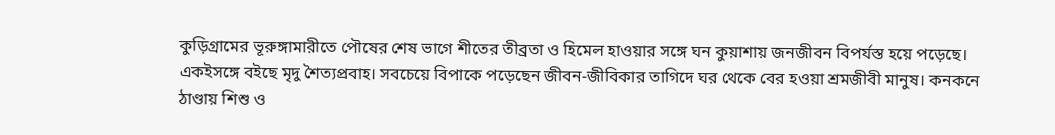কুড়িগ্রামের ভূরুঙ্গামারীতে পৌষের শেষ ভাগে শীতের তীব্রতা ও হিমেল হাওয়ার সঙ্গে ঘন কুয়াশায় জনজীবন বিপর্যস্ত হয়ে পড়েছে। একইসঙ্গে বইছে মৃদু শৈত্যপ্রবাহ। সবচেয়ে বিপাকে পড়েছেন জীবন-জীবিকার তাগিদে ঘর থেকে বের হওয়া শ্রমজীবী মানুষ। কনকনে ঠাণ্ডায় শিশু ও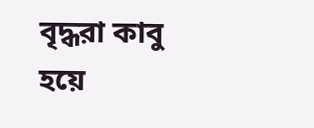বৃদ্ধরা কাবু হয়ে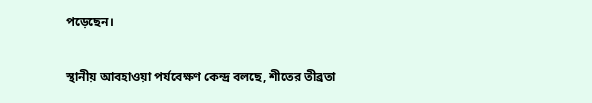পড়েছেন।

স্থানীয় আবহাওয়া পর্যবেক্ষণ কেন্দ্র বলছে, শীতের তীব্রতা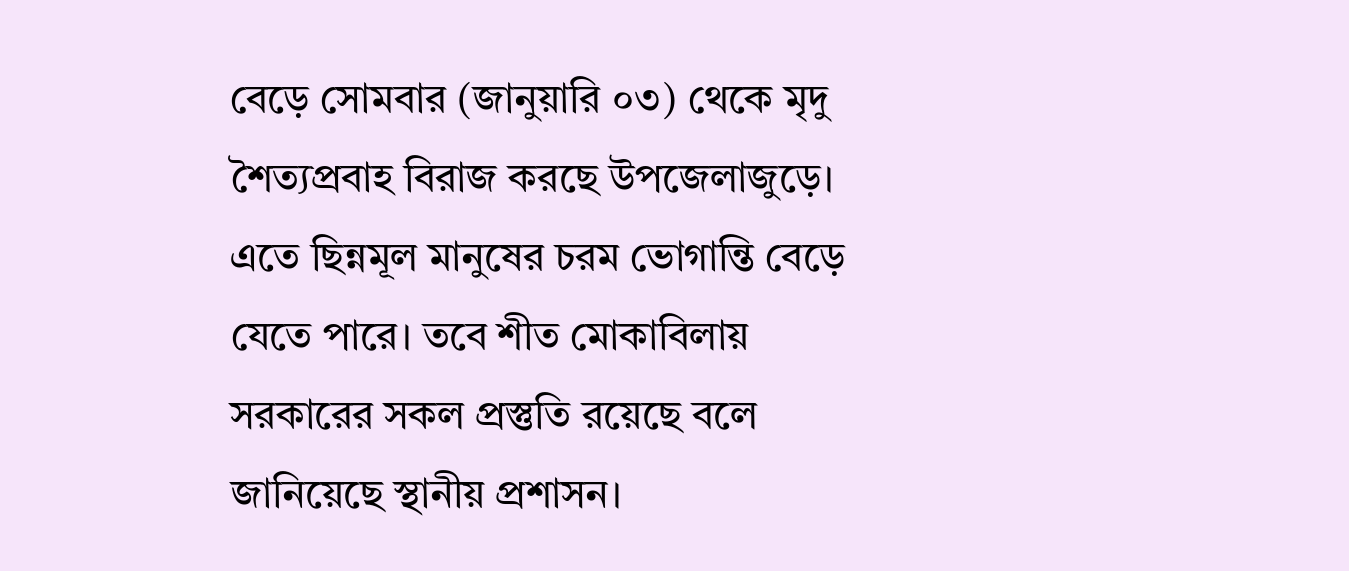বেড়ে সোমবার (জানুয়ারি ০৩) থেকে মৃদু শৈত্যপ্রবাহ বিরাজ করছে উপজেলাজুড়ে। এতে ছিন্নমূল মানুষের চরম ভোগান্তি বেড়ে যেতে পারে। তবে শীত মোকাবিলায় সরকারের সকল প্রস্তুতি রয়েছে বলে জানিয়েছে স্থানীয় প্রশাসন।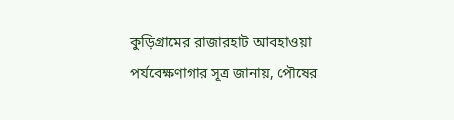কুড়িগ্রামের রাজারহাট আবহাওয়া পর্যবেক্ষণাগার সূত্র জানায়, পৌষের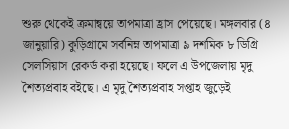শুরু থেকেই ক্রমান্বয়ে তাপমাত্রা হ্রাস পেয়েছে। মঙ্গলবার (৪ জানুয়ারি) কুড়িগ্রামে সর্বনিম্ন তাপমাত্রা ৯ দশমিক ৮ ডিগ্রি সেলসিয়াস রেকর্ড করা হয়েছে। ফলে এ উপজেলায় মৃদু শৈত্যপ্রবাহ বইছে। এ মৃদু শৈত্যপ্রবাহ সপ্তাহ জুড়েই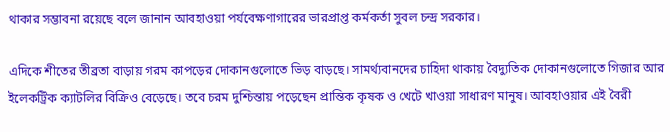থাকার সম্ভাবনা রয়েছে বলে জানান আবহাওয়া পর্যবেক্ষণাগারের ভারপ্রাপ্ত কর্মকর্তা সুবল চন্দ্র সরকার।

এদিকে শীতের তীব্রতা বাড়ায় গরম কাপড়ের দোকানগুলোতে ভিড় বাড়ছে। সামর্থ্যবানদের চাহিদা থাকায় বৈদ্যুতিক দোকানগুলোতে গিজার আর ইলেকট্রিক ক্যাটলির বিক্রিও বেড়েছে। তবে চরম দুশ্চিন্তায় পড়েছেন প্রান্তিক কৃষক ও খেটে খাওয়া সাধারণ মানুষ। আবহাওয়ার এই বৈরী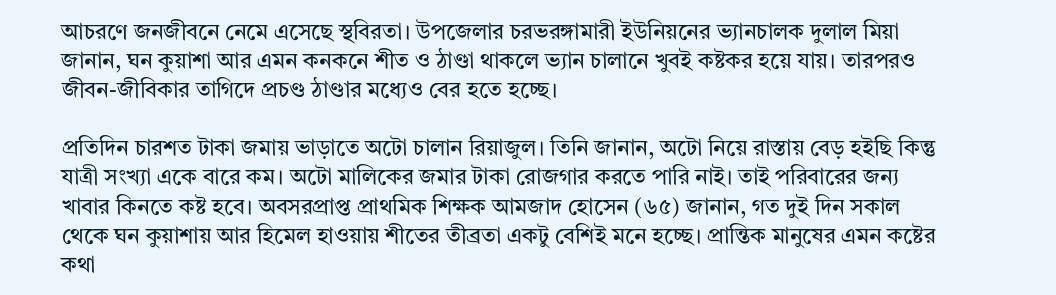আচরণে জনজীবনে নেমে এসেছে স্থবিরতা। উপজেলার চরভরঙ্গামারী ইউনিয়নের ভ্যানচালক দুলাল মিয়া জানান, ঘন কুয়াশা আর এমন কনকনে শীত ও ঠাণ্ডা থাকলে ভ্যান চালানে খুবই কষ্টকর হয়ে যায়। তারপরও জীবন-জীবিকার তাগিদে প্রচণ্ড ঠাণ্ডার মধ্যেও বের হতে হচ্ছে।

প্রতিদিন চারশত টাকা জমায় ভাড়াতে অটো চালান রিয়াজুল। তিনি জানান, অটো নিয়ে রাস্তায় বেড় হইছি কিন্তু যাত্রী সংখ্যা একে বারে কম। অটো মালিকের জমার টাকা রোজগার করতে পারি নাই। তাই পরিবারের জন্য খাবার কিনতে কষ্ট হবে। অবসরপ্রাপ্ত প্রাথমিক শিক্ষক আমজাদ হোসেন (৬৫) জানান, গত দুই দিন সকাল থেকে ঘন কুয়াশায় আর হিমেল হাওয়ায় শীতের তীব্রতা একটু বেশিই মনে হচ্ছে। প্রান্তিক মানুষের এমন কষ্টের কথা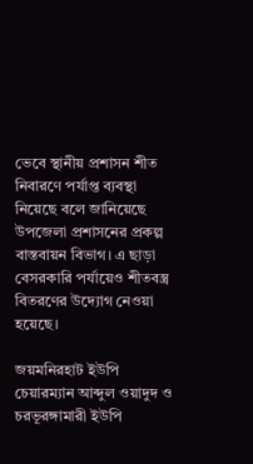ভেবে স্থানীয় প্রশাসন শীত নিবারণে পর্যাপ্ত ব্যবস্থা নিয়েছে বলে জানিয়েছে উপজেলা প্রশাসনের প্রকল্প বাস্তবায়ন বিভাগ। এ ছাড়া বেসরকারি পর্যায়েও শীতবস্ত্র বিতরণের উদ্যোগ নেওয়া হয়েছে।

জয়মনিরহাট ইউপি চেয়ারম্যান আব্দুল ওয়াদুদ ও চরভূরঙ্গামারী ইউপি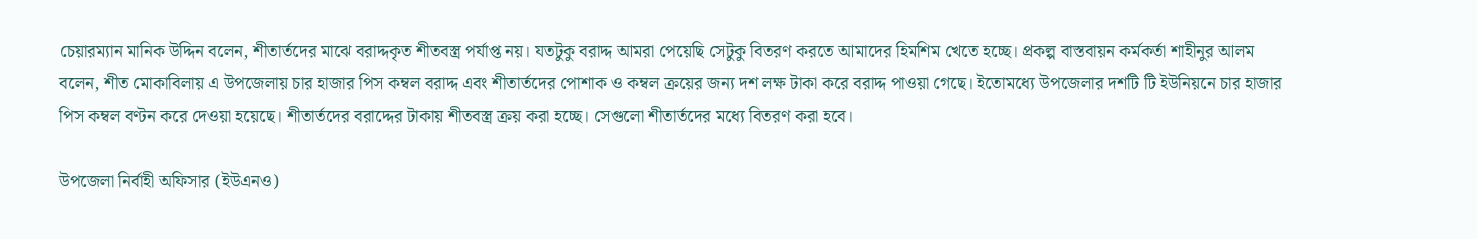চেয়ারম্যান মানিক উদ্দিন বলেন, শীতার্তদের মাঝে বরাদ্দকৃত শীতবস্ত্র পর্যাপ্ত নয়। যতটুকু বরাদ্দ আমরা পেয়েছি সেটুকু বিতরণ করতে আমাদের হিমশিম খেতে হচ্ছে। প্রকল্প বাস্তবায়ন কর্মকর্তা শাহীনুর আলম বলেন, শীত মোকাবিলায় এ উপজেলায় চার হাজার পিস কম্বল বরাদ্দ এবং শীতার্তদের পোশাক ও কম্বল ক্রয়ের জন্য দশ লক্ষ টাকা করে বরাদ্দ পাওয়া গেছে। ইতোমধ্যে উপজেলার দশটি টি ইউনিয়নে চার হাজার পিস কম্বল বণ্টন করে দেওয়া হয়েছে। শীতার্তদের বরাদ্দের টাকায় শীতবস্ত্র ক্রয় করা হচ্ছে। সেগুলো শীতার্তদের মধ্যে বিতরণ করা হবে।

উপজেলা নির্বাহী অফিসার (ইউএনও)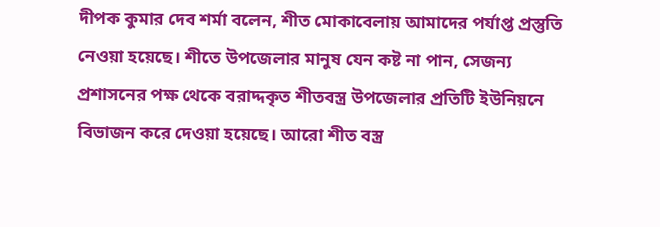দীপক কুমার দেব শর্মা বলেন, শীত মোকাবেলায় আমাদের পর্যাপ্ত প্রস্তুতি নেওয়া হয়েছে। শীতে উপজেলার মানুষ যেন কষ্ট না পান, সেজন্য প্রশাসনের পক্ষ থেকে বরাদ্দকৃত শীতবস্ত্র উপজেলার প্রতিটি ইউনিয়নে বিভাজন করে দেওয়া হয়েছে। আরো শীত বস্ত্র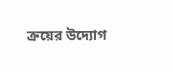ক্রয়ের উদ্যোগ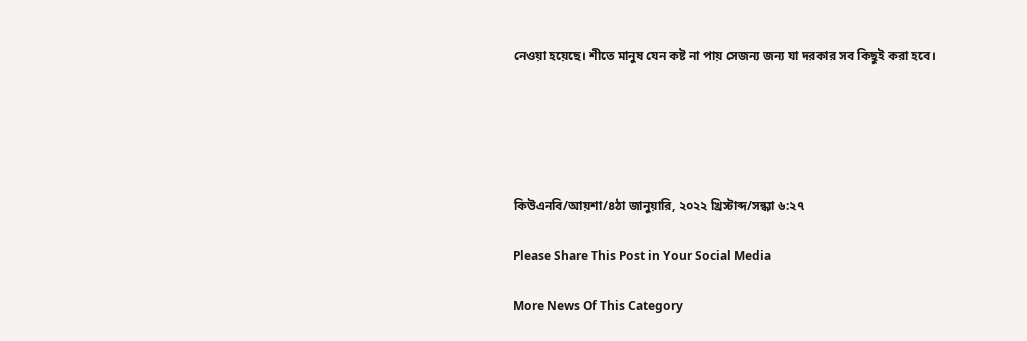নেওয়া হয়েছে। শীতে মানুষ যেন কষ্ট না পায় সেজন্য জন্য যা দরকার সব কিছুই করা হবে।





কিউএনবি/আয়শা/৪ঠা জানুয়ারি, ২০২২ খ্রিস্টাব্দ/সন্ধ্যা ৬:২৭

Please Share This Post in Your Social Media

More News Of This Category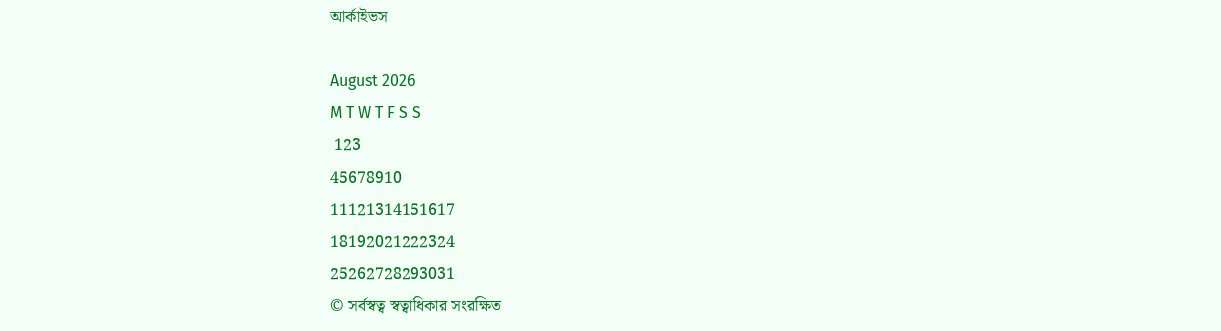আর্কাইভস

August 2026
M T W T F S S
 123
45678910
11121314151617
18192021222324
25262728293031
© সর্বস্বত্ব স্বত্বাধিকার সংরক্ষিত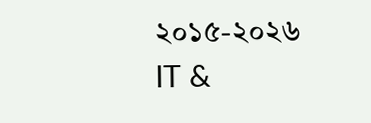২০১৫-২০২৬
IT &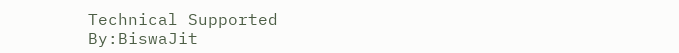Technical Supported By:BiswaJit